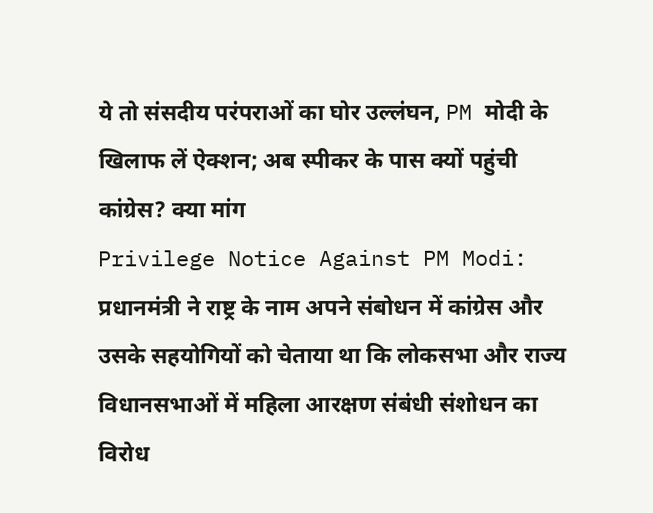ये तो संसदीय परंपराओं का घोर उल्लंघन, PM मोदी के खिलाफ लें ऐक्शन; अब स्पीकर के पास क्यों पहुंची कांग्रेस? क्या मांग
Privilege Notice Against PM Modi: प्रधानमंत्री ने राष्ट्र के नाम अपने संबोधन में कांग्रेस और उसके सहयोगियों को चेताया था कि लोकसभा और राज्य विधानसभाओं में महिला आरक्षण संबंधी संशोधन का विरोध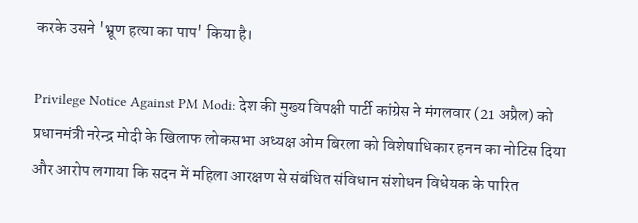करके उसने 'भ्रूण हत्या का पाप' किया है।

Privilege Notice Against PM Modi: देश की मुख्य विपक्षी पार्टी कांग्रेस ने मंगलवार (21 अप्रैल) को प्रधानमंत्री नरेन्द्र मोदी के खिलाफ लोकसभा अध्यक्ष ओम बिरला को विशेषाधिकार हनन का नोटिस दिया और आरोप लगाया कि सदन में महिला आरक्षण से संबंधित संविधान संशोधन विधेयक के पारित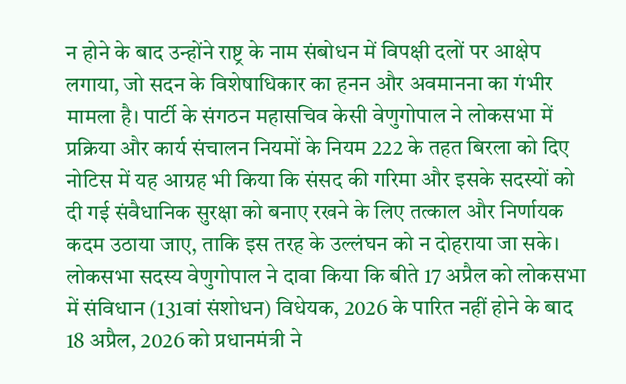न होने के बाद उन्होंने राष्ट्र के नाम संबोधन में विपक्षी दलों पर आक्षेप लगाया, जो सदन के विशेषाधिकार का हनन और अवमानना का गंभीर मामला है। पार्टी के संगठन महासचिव केसी वेणुगोपाल ने लोकसभा में प्रक्रिया और कार्य संचालन नियमों के नियम 222 के तहत बिरला को दिए नोटिस में यह आग्रह भी किया कि संसद की गरिमा और इसके सदस्यों को दी गई संवैधानिक सुरक्षा को बनाए रखने के लिए तत्काल और निर्णायक कदम उठाया जाए, ताकि इस तरह के उल्लंघन को न दोहराया जा सके।
लोकसभा सदस्य वेणुगोपाल ने दावा किया कि बीते 17 अप्रैल को लोकसभा में संविधान (131वां संशोधन) विधेयक, 2026 के पारित नहीं होने के बाद 18 अप्रैल, 2026 को प्रधानमंत्री ने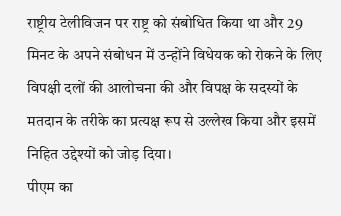राष्ट्रीय टेलीविजन पर राष्ट्र को संबोधित किया था और 29 मिनट के अपने संबोधन में उन्होंने विधेयक को रोकने के लिए विपक्षी दलों की आलोचना की और विपक्ष के सदस्यों के मतदान के तरीके का प्रत्यक्ष रूप से उल्लेख किया और इसमें निहित उद्देश्यों को जोड़ दिया।
पीएम का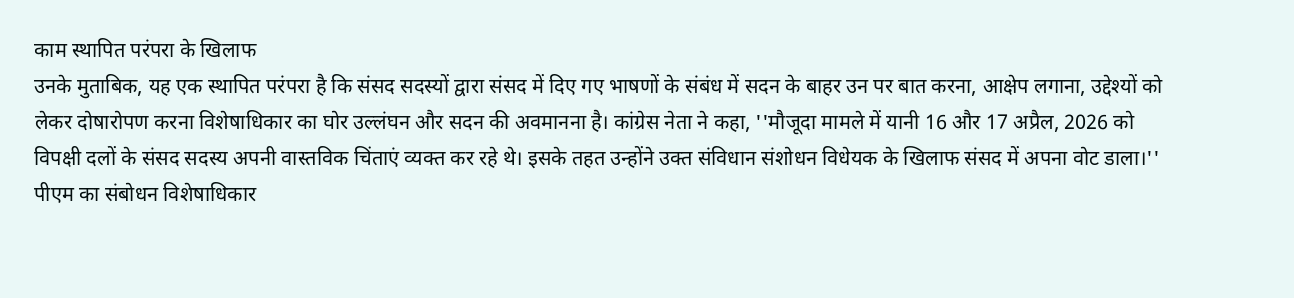काम स्थापित परंपरा के खिलाफ
उनके मुताबिक, यह एक स्थापित परंपरा है कि संसद सदस्यों द्वारा संसद में दिए गए भाषणों के संबंध में सदन के बाहर उन पर बात करना, आक्षेप लगाना, उद्देश्यों को लेकर दोषारोपण करना विशेषाधिकार का घोर उल्लंघन और सदन की अवमानना है। कांग्रेस नेता ने कहा, ''मौजूदा मामले में यानी 16 और 17 अप्रैल, 2026 को विपक्षी दलों के संसद सदस्य अपनी वास्तविक चिंताएं व्यक्त कर रहे थे। इसके तहत उन्होंने उक्त संविधान संशोधन विधेयक के खिलाफ संसद में अपना वोट डाला।''
पीएम का संबोधन विशेषाधिकार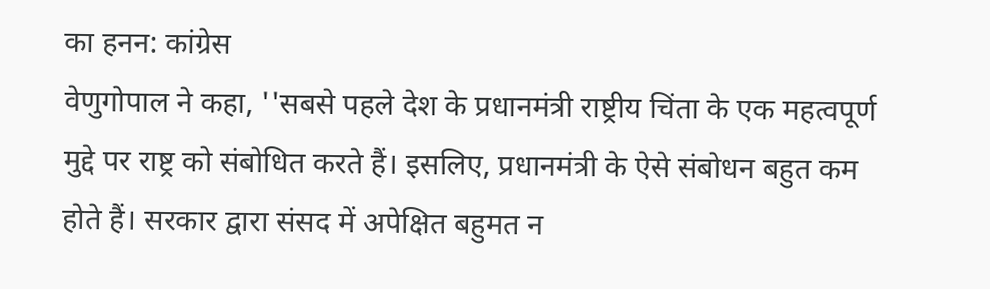का हनन: कांग्रेस
वेणुगोपाल ने कहा, ''सबसे पहले देश के प्रधानमंत्री राष्ट्रीय चिंता के एक महत्वपूर्ण मुद्दे पर राष्ट्र को संबोधित करते हैं। इसलिए, प्रधानमंत्री के ऐसे संबोधन बहुत कम होते हैं। सरकार द्वारा संसद में अपेक्षित बहुमत न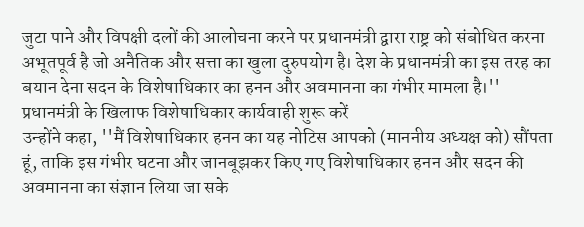जुटा पाने और विपक्षी दलों की आलोचना करने पर प्रधानमंत्री द्वारा राष्ट्र को संबोधित करना अभूतपूर्व है जो अनैतिक और सत्ता का खुला दुरुपयोग है। देश के प्रधानमंत्री का इस तरह का बयान देना सदन के विशेषाधिकार का हनन और अवमानना का गंभीर मामला है।''
प्रधानमंत्री के खिलाफ विशेषाधिकार कार्यवाही शुरू करें
उन्होंने कहा, ''मैं विशेषाधिकार हनन का यह नोटिस आपको (माननीय अध्यक्ष को) सौंपता हूं, ताकि इस गंभीर घटना और जानबूझकर किए गए विशेषाधिकार हनन और सदन की अवमानना का संज्ञान लिया जा सके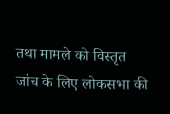तथा मामले को विस्तृत जांच के लिए लोकसभा की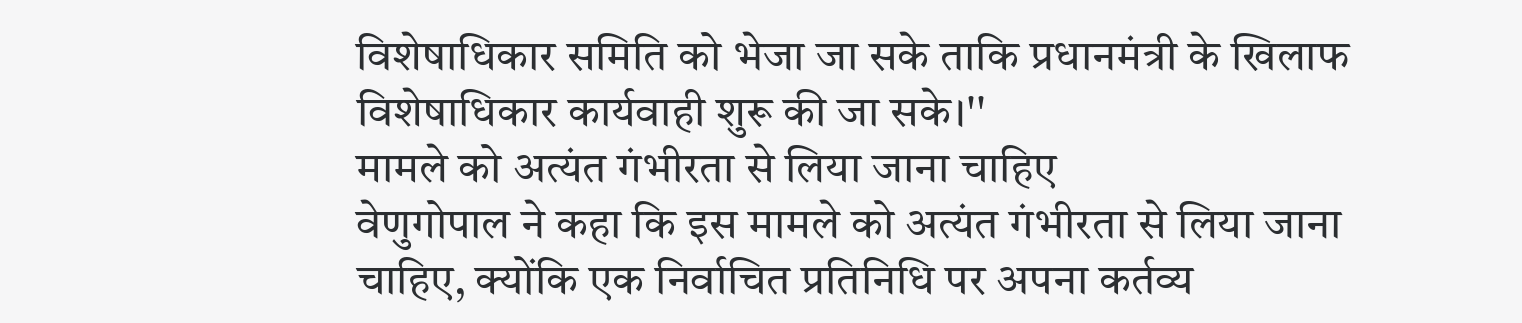विशेषाधिकार समिति को भेजा जा सके ताकि प्रधानमंत्री के खिलाफ विशेषाधिकार कार्यवाही शुरू की जा सके।''
मामले को अत्यंत गंभीरता से लिया जाना चाहिए
वेणुगोपाल ने कहा कि इस मामले को अत्यंत गंभीरता से लिया जाना चाहिए, क्योंकि एक निर्वाचित प्रतिनिधि पर अपना कर्तव्य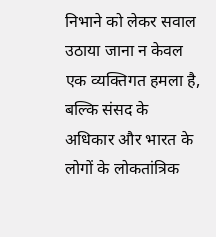निभाने को लेकर सवाल उठाया जाना न केवल एक व्यक्तिगत हमला है, बल्कि संसद के अधिकार और भारत के लोगों के लोकतांत्रिक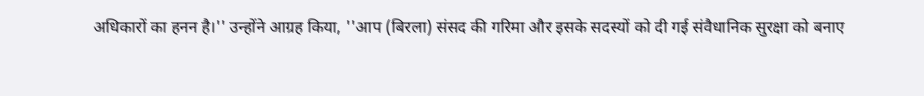अधिकारों का हनन है।'' उन्होंने आग्रह किया, ''आप (बिरला) संसद की गरिमा और इसके सदस्यों को दी गई संवैधानिक सुरक्षा को बनाए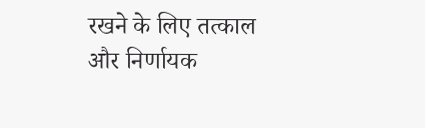रखने के लिए तत्काल और निर्णायक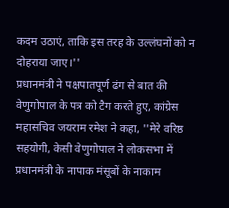कदम उठाएं, ताकि इस तरह के उल्लंघनों को न दोहराया जाए।''
प्रधानमंत्री ने पक्षपातपूर्ण ढंग से बात की
वेणुगोपाल के पत्र को टैग करते हुए, कांग्रेस महासचिव जयराम रमेश ने कहा, ''मेरे वरिष्ठ सहयोगी, केसी वेणुगोपाल ने लोकसभा में प्रधानमंत्री के नापाक मंसूबों के नाकाम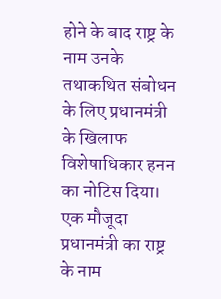होने के बाद राष्ट्र के नाम उनके तथाकथित संबोधन के लिए प्रधानमंत्री के खिलाफ विशेषाधिकार हनन का नोटिस दिया। एक मौजूदा प्रधानमंत्री का राष्ट्र के नाम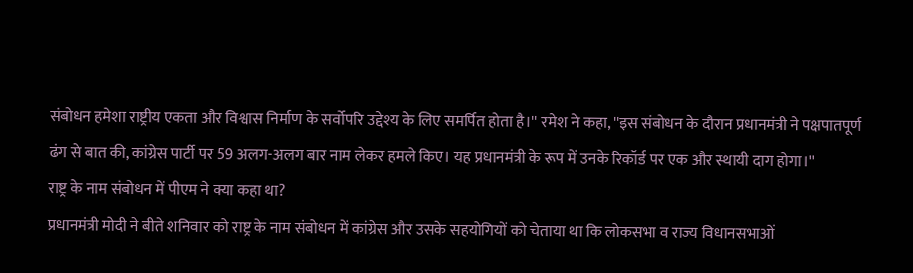संबोधन हमेशा राष्ट्रीय एकता और विश्वास निर्माण के सर्वोपरि उद्देश्य के लिए समर्पित होता है।'' रमेश ने कहा, ''इस संबोधन के दौरान प्रधानमंत्री ने पक्षपातपूर्ण ढंग से बात की, कांग्रेस पार्टी पर 59 अलग-अलग बार नाम लेकर हमले किए। यह प्रधानमंत्री के रूप में उनके रिकॉर्ड पर एक और स्थायी दाग होगा।''
राष्ट्र के नाम संबोधन में पीएम ने क्या कहा था?
प्रधानमंत्री मोदी ने बीते शनिवार को राष्ट्र के नाम संबोधन में कांग्रेस और उसके सहयोगियों को चेताया था कि लोकसभा व राज्य विधानसभाओं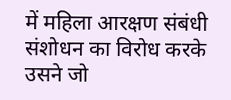में महिला आरक्षण संबंधी संशोधन का विरोध करके उसने जो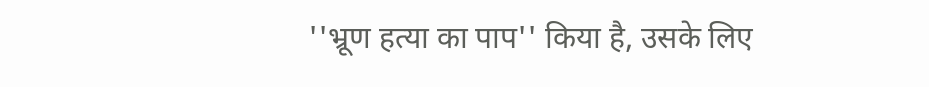''भ्रूण हत्या का पाप'' किया है, उसके लिए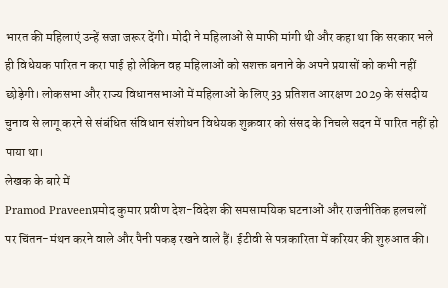भारत की महिलाएं उन्हें सजा जरूर देंगी। मोदी ने महिलाओं से माफी मांगी थी और कहा था कि सरकार भले ही विधेयक पारित न करा पाई हो लेकिन वह महिलाओं को सशक्त बनाने के अपने प्रयासों को कभी नहीं छोड़ेगी। लोकसभा और राज्य विधानसभाओं में महिलाओं के लिए 33 प्रतिशत आरक्षण 2029 के संसदीय चुनाव से लागू करने से संबंधित संविधान संशोधन विधेयक शुक्रवार को संसद के निचले सदन में पारित नहीं हो पाया था।
लेखक के बारे में
Pramod Praveenप्रमोद कुमार प्रवीण देश-विदेश की समसामयिक घटनाओं और राजनीतिक हलचलों पर चिंतन-मंथन करने वाले और पैनी पकड़ रखने वाले हैं। ईटीवी से पत्रकारिता में करियर की शुरुआत की।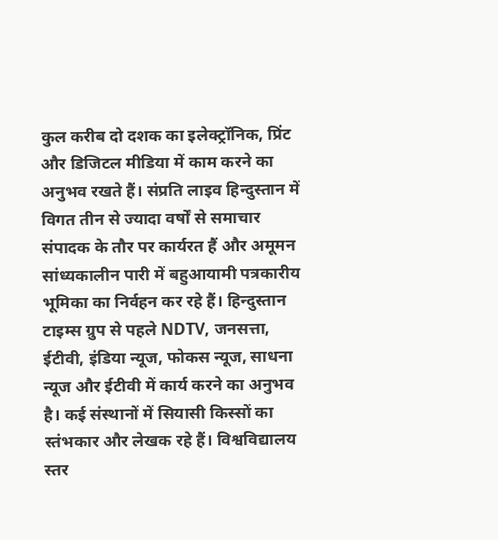कुल करीब दो दशक का इलेक्ट्रॉनिक, प्रिंट और डिजिटल मीडिया में काम करने का अनुभव रखते हैं। संप्रति लाइव हिन्दुस्तान में विगत तीन से ज्यादा वर्षों से समाचार संपादक के तौर पर कार्यरत हैं और अमूमन सांध्यकालीन पारी में बहुआयामी पत्रकारीय भूमिका का निर्वहन कर रहे हैं। हिन्दुस्तान टाइम्स ग्रुप से पहले NDTV, जनसत्ता, ईटीवी, इंडिया न्यूज, फोकस न्यूज, साधना न्यूज और ईटीवी में कार्य करने का अनुभव है। कई संस्थानों में सियासी किस्सों का स्तंभकार और लेखक रहे हैं। विश्वविद्यालय स्तर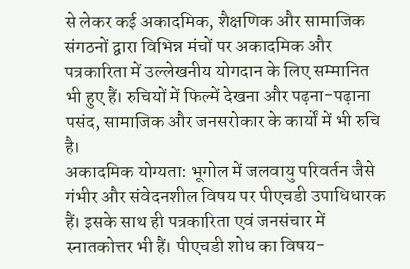से लेकर कई अकादमिक, शैक्षणिक और सामाजिक संगठनों द्वारा विभिन्न मंचों पर अकादमिक और पत्रकारिता में उल्लेखनीय योगदान के लिए सम्मानित भी हुए हैं। रुचियों में फिल्में देखना और पढ़ना-पढ़ाना पसंद, सामाजिक और जनसरोकार के कार्यों में भी रुचि है।
अकादमिक योग्यता: भूगोल में जलवायु परिवर्तन जैसे गंभीर और संवेदनशील विषय पर पीएचडी उपाधिधारक हैं। इसके साथ ही पत्रकारिता एवं जनसंचार में स्नातकोत्तर भी हैं। पीएचडी शोध का विषय-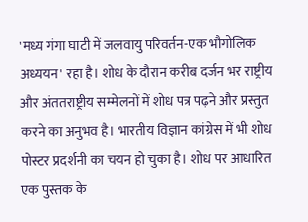'मध्य गंगा घाटी में जलवायु परिवर्तन-एक भौगोलिक अध्ययन' रहा है। शोध के दौरान करीब दर्जन भर राष्ट्रीय और अंततराष्ट्रीय सम्मेलनों में शोध पत्र पढ़ने और प्रस्तुत करने का अनुभव है। भारतीय विज्ञान कांग्रेस में भी शोध पोस्टर प्रदर्शनी का चयन हो चुका है। शोध पर आधारित एक पुस्तक के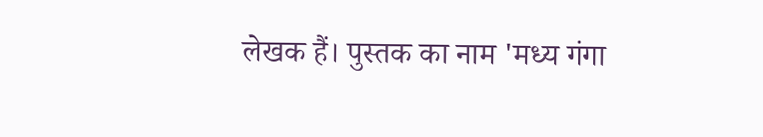लेखक हैं। पुस्तक का नाम 'मध्य गंगा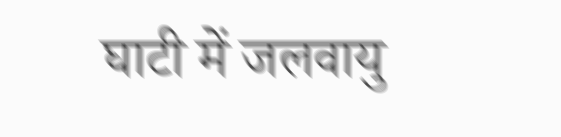घाटी में जलवायु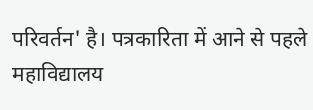परिवर्तन' है। पत्रकारिता में आने से पहले महाविद्यालय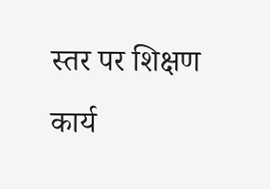स्तर पर शिक्षण कार्य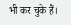भी कर चुके हैं।